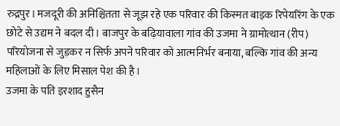रुद्रपुर। मजदूरी की अनिश्चितता से जूझ रहे एक परिवार की किस्मत बाइक रिपेयरिंग के एक छोटे से उद्यम ने बदल दी। बाजपुर के बढ़ियावाला गांव की उजमा ने ग्रामोत्थान (रीप) परियोजना से जुड़कर न सिर्फ अपने परिवार को आत्मनिर्भर बनाया, बल्कि गांव की अन्य महिलाओं के लिए मिसाल पेश की है।
उजमा के पति इरशाद हुसैन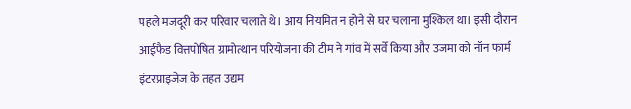पहले मजदूरी कर परिवार चलाते थे। आय नियमित न होने से घर चलाना मुश्किल था। इसी दौरान आईफैड वित्तपोषित ग्रामोत्थान परियोजना की टीम ने गांव में सर्वे किया और उजमा को नॉन फार्म इंटरप्राइजेज के तहत उद्यम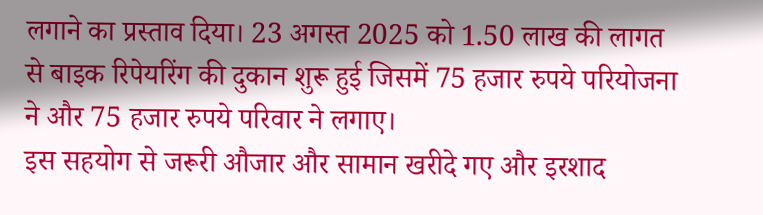लगाने का प्रस्ताव दिया। 23 अगस्त 2025 को 1.50 लाख की लागत से बाइक रिपेयरिंग की दुकान शुरू हुई जिसमें 75 हजार रुपये परियोजना ने और 75 हजार रुपये परिवार ने लगाए।
इस सहयोग से जरूरी औजार और सामान खरीदे गए और इरशाद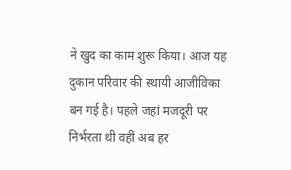ने खुद का काम शुरू किया। आज यह दुकान परिवार की स्थायी आजीविका बन गई है। पहले जहां मजदूरी पर निर्भरता थी वहीं अब हर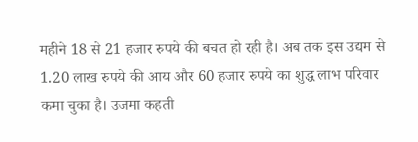महीने 18 से 21 हजार रुपये की बचत हो रही है। अब तक इस उद्यम से 1.20 लाख रुपये की आय और 60 हजार रुपये का शुद्ध लाभ परिवार कमा चुका है। उजमा कहती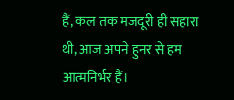हैं, कल तक मजदूरी ही सहारा थी, आज अपने हुनर से हम आत्मनिर्भर हैं।